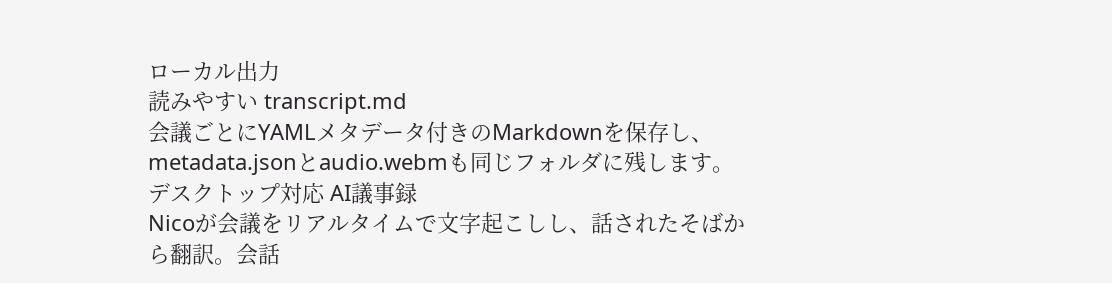ローカル出力
読みやすい transcript.md
会議ごとにYAMLメタデータ付きのMarkdownを保存し、metadata.jsonとaudio.webmも同じフォルダに残します。
デスクトップ対応 AI議事録
Nicoが会議をリアルタイムで文字起こしし、話されたそばから翻訳。会話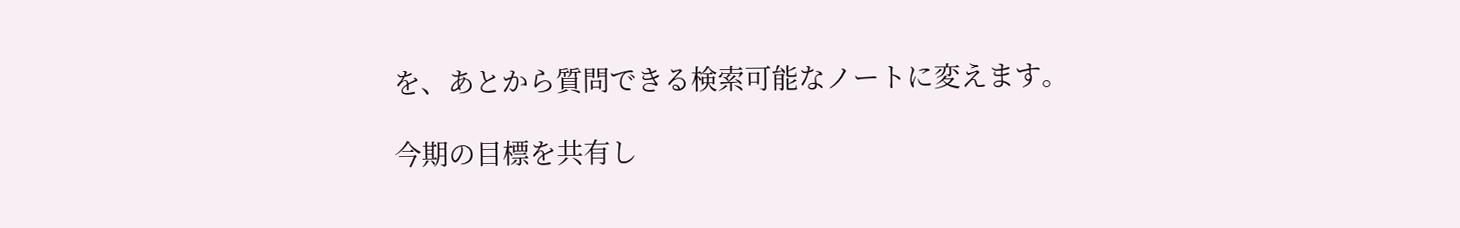を、あとから質問できる検索可能なノートに変えます。

今期の目標を共有し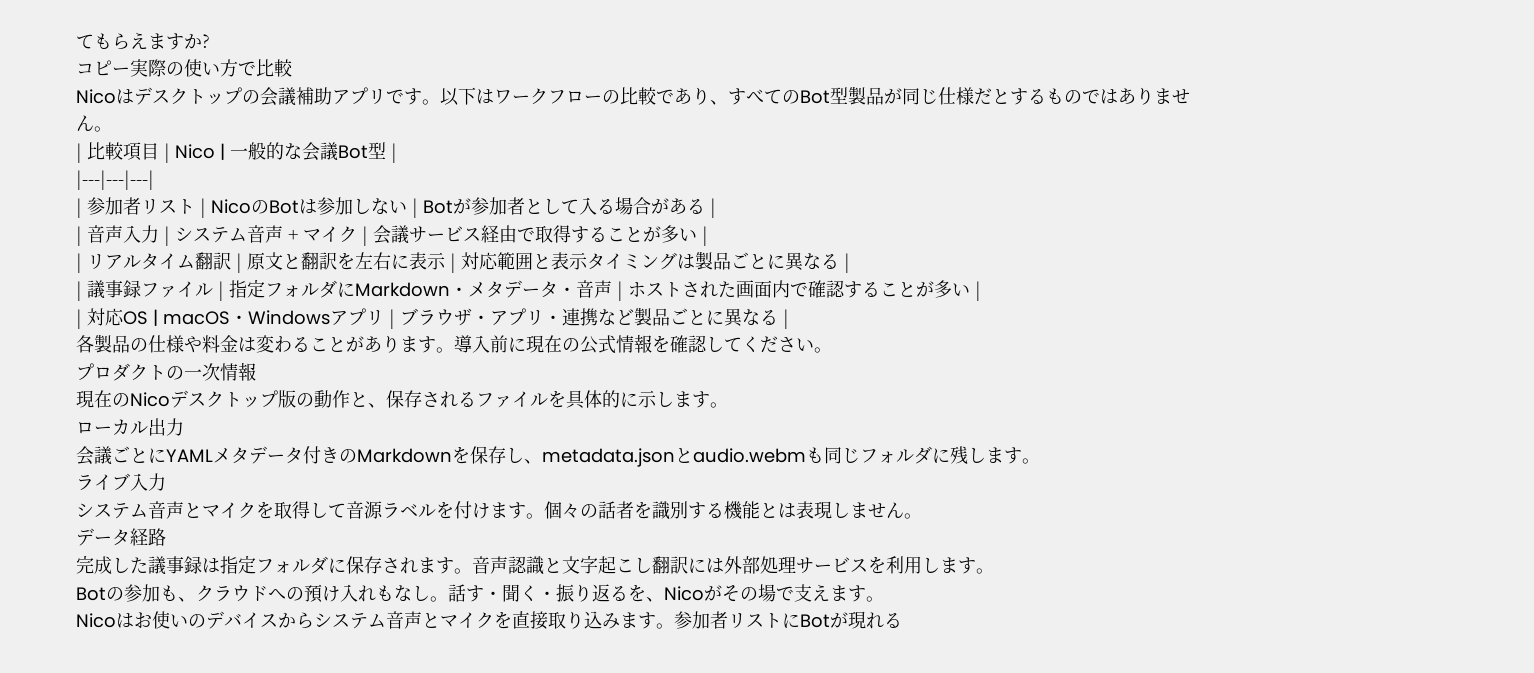てもらえますか?
コピー実際の使い方で比較
Nicoはデスクトップの会議補助アプリです。以下はワークフローの比較であり、すべてのBot型製品が同じ仕様だとするものではありません。
| 比較項目 | Nico | 一般的な会議Bot型 |
|---|---|---|
| 参加者リスト | NicoのBotは参加しない | Botが参加者として入る場合がある |
| 音声入力 | システム音声 + マイク | 会議サービス経由で取得することが多い |
| リアルタイム翻訳 | 原文と翻訳を左右に表示 | 対応範囲と表示タイミングは製品ごとに異なる |
| 議事録ファイル | 指定フォルダにMarkdown・メタデータ・音声 | ホストされた画面内で確認することが多い |
| 対応OS | macOS・Windowsアプリ | ブラウザ・アプリ・連携など製品ごとに異なる |
各製品の仕様や料金は変わることがあります。導入前に現在の公式情報を確認してください。
プロダクトの一次情報
現在のNicoデスクトップ版の動作と、保存されるファイルを具体的に示します。
ローカル出力
会議ごとにYAMLメタデータ付きのMarkdownを保存し、metadata.jsonとaudio.webmも同じフォルダに残します。
ライブ入力
システム音声とマイクを取得して音源ラベルを付けます。個々の話者を識別する機能とは表現しません。
データ経路
完成した議事録は指定フォルダに保存されます。音声認識と文字起こし翻訳には外部処理サービスを利用します。
Botの参加も、クラウドへの預け入れもなし。話す・聞く・振り返るを、Nicoがその場で支えます。
Nicoはお使いのデバイスからシステム音声とマイクを直接取り込みます。参加者リストにBotが現れる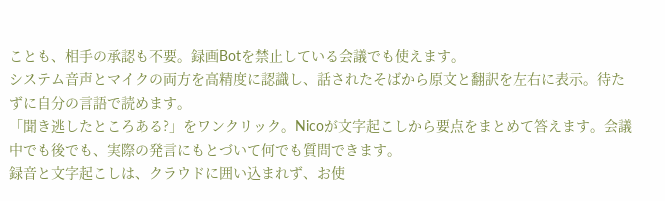ことも、相手の承認も不要。録画Botを禁止している会議でも使えます。
システム音声とマイクの両方を高精度に認識し、話されたそばから原文と翻訳を左右に表示。待たずに自分の言語で読めます。
「聞き逃したところある?」をワンクリック。Nicoが文字起こしから要点をまとめて答えます。会議中でも後でも、実際の発言にもとづいて何でも質問できます。
録音と文字起こしは、クラウドに囲い込まれず、お使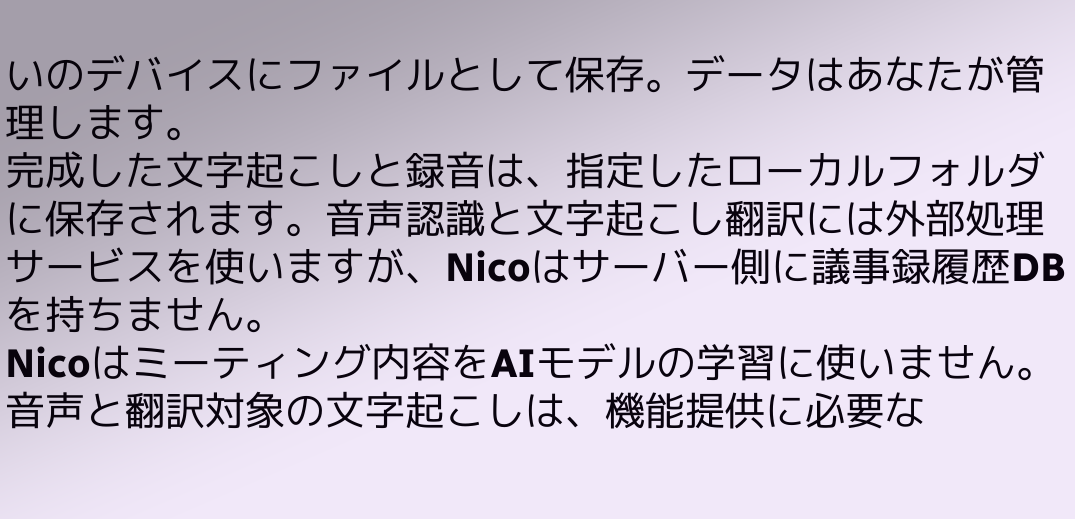いのデバイスにファイルとして保存。データはあなたが管理します。
完成した文字起こしと録音は、指定したローカルフォルダに保存されます。音声認識と文字起こし翻訳には外部処理サービスを使いますが、Nicoはサーバー側に議事録履歴DBを持ちません。
Nicoはミーティング内容をAIモデルの学習に使いません。音声と翻訳対象の文字起こしは、機能提供に必要な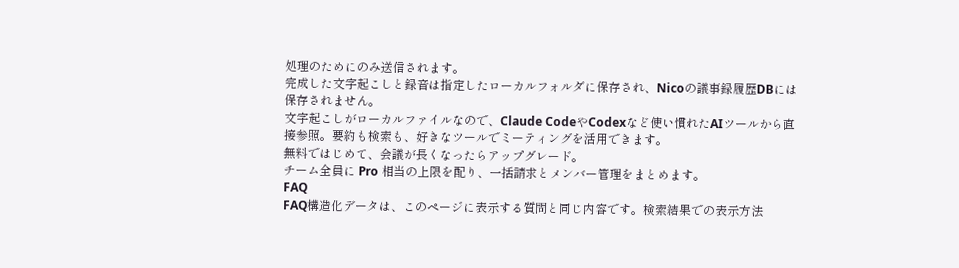処理のためにのみ送信されます。
完成した文字起こしと録音は指定したローカルフォルダに保存され、Nicoの議事録履歴DBには保存されません。
文字起こしがローカルファイルなので、Claude CodeやCodexなど使い慣れたAIツールから直接参照。要約も検索も、好きなツールでミーティングを活用できます。
無料ではじめて、会議が長くなったらアップグレード。
チーム全員に Pro 相当の上限を配り、一括請求とメンバー管理をまとめます。
FAQ
FAQ構造化データは、このページに表示する質問と同じ内容です。検索結果での表示方法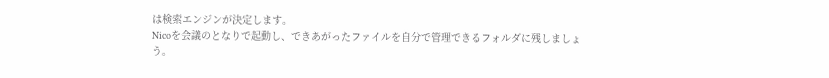は検索エンジンが決定します。
Nicoを会議のとなりで起動し、できあがったファイルを自分で管理できるフォルダに残しましょう。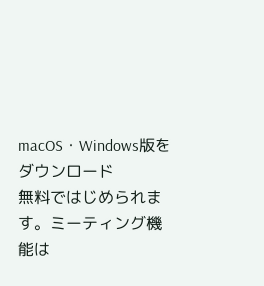macOS・Windows版をダウンロード
無料ではじめられます。ミーティング機能は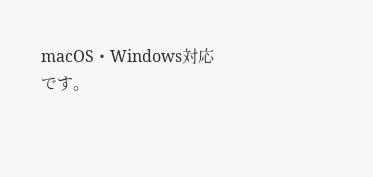macOS・Windows対応です。